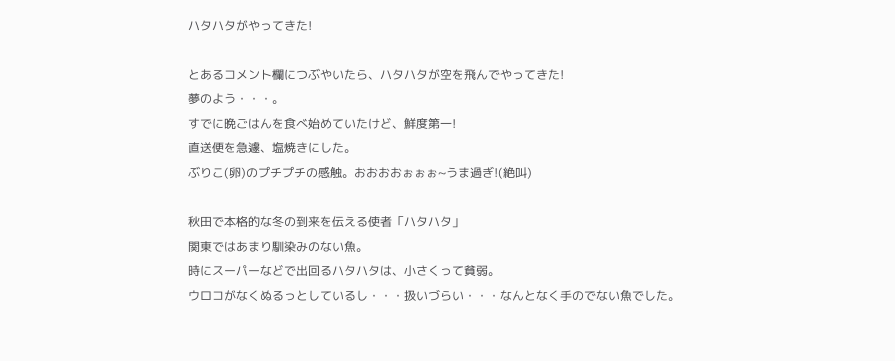ハタハタがやってきた!

とあるコメント欄につぶやいたら、ハタハタが空を飛んでやってきた!
夢のよう・・・。
すでに晩ごはんを食べ始めていたけど、鮮度第一!
直送便を急遽、塩焼きにした。
ぶりこ(卵)のプチプチの感触。おおおおぉぉぉ~うま過ぎ!(絶叫)

秋田で本格的な冬の到来を伝える使者「ハタハタ」
関東ではあまり馴染みのない魚。
時にスーパーなどで出回るハタハタは、小さくって貧弱。
ウロコがなくぬるっとしているし・・・扱いづらい・・・なんとなく手のでない魚でした。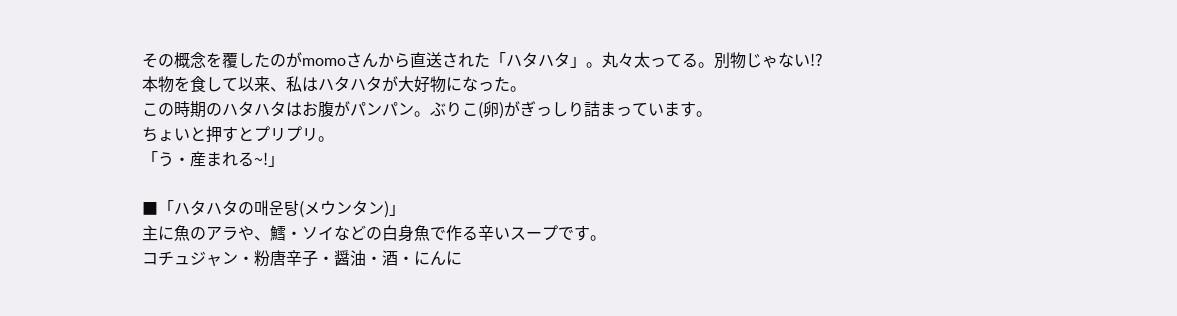その概念を覆したのがmomoさんから直送された「ハタハタ」。丸々太ってる。別物じゃない!?
本物を食して以来、私はハタハタが大好物になった。
この時期のハタハタはお腹がパンパン。ぶりこ(卵)がぎっしり詰まっています。
ちょいと押すとプリプリ。
「う・産まれる~!」

■「ハタハタの매운탕(メウンタン)」
主に魚のアラや、鱈・ソイなどの白身魚で作る辛いスープです。
コチュジャン・粉唐辛子・醤油・酒・にんに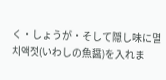く・しょうが・そして隠し味に멸치액젓(いわしの魚醤)を入れま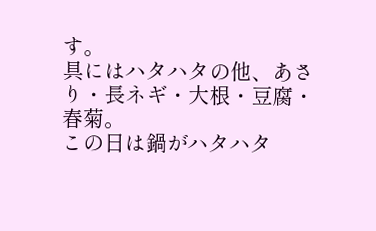す。
具にはハタハタの他、あさり・長ネギ・大根・豆腐・春菊。
この日は鍋がハタハタ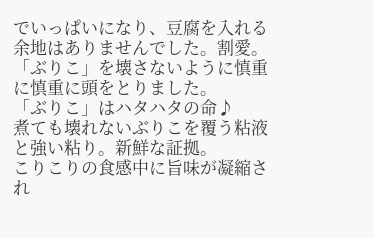でいっぱいになり、豆腐を入れる余地はありませんでした。割愛。
「ぶりこ」を壊さないように慎重に慎重に頭をとりました。
「ぶりこ」はハタハタの命♪
煮ても壊れないぶりこを覆う粘液と強い粘り。新鮮な証拠。
こりこりの食感中に旨味が凝縮され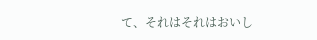て、それはそれはおいし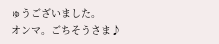ゅうございました。
オンマ。ごちそうさま♪